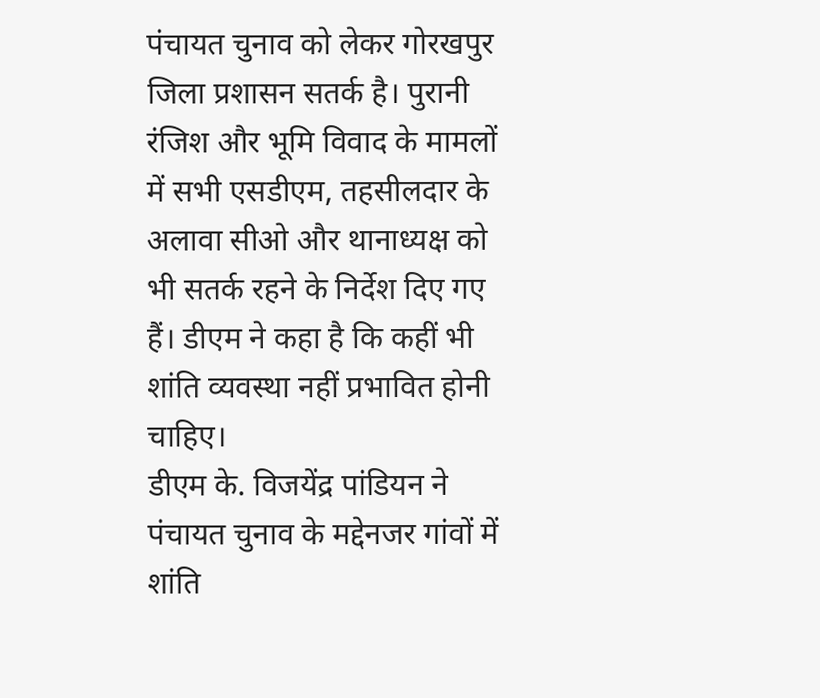पंचायत चुनाव को लेकर गोरखपुर जिला प्रशासन सतर्क है। पुरानी रंजिश और भूमि विवाद के मामलों में सभी एसडीएम, तहसीलदार के अलावा सीओ और थानाध्यक्ष को भी सतर्क रहने के निर्देश दिए गए हैं। डीएम ने कहा है कि कहीं भी शांति व्यवस्था नहीं प्रभावित होनी चाहिए।
डीएम के. विजयेंद्र पांडियन ने पंचायत चुनाव के मद्देनजर गांवों में शांति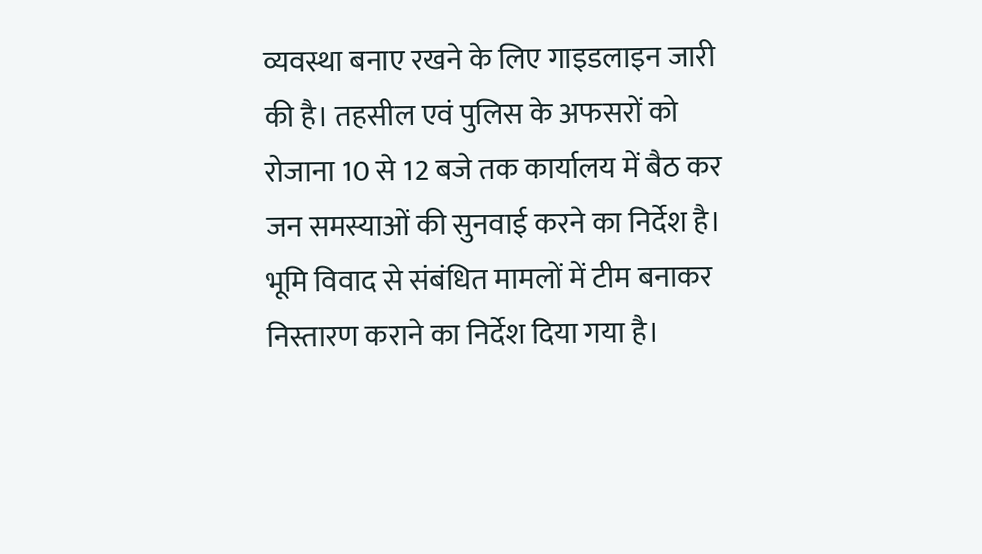व्यवस्था बनाए रखने के लिए गाइडलाइन जारी की है। तहसील एवं पुलिस के अफसरों को रोजाना 10 से 12 बजे तक कार्यालय में बैठ कर जन समस्याओं की सुनवाई करने का निर्देश है। भूमि विवाद से संबंधित मामलों में टीम बनाकर निस्तारण कराने का निर्देश दिया गया है।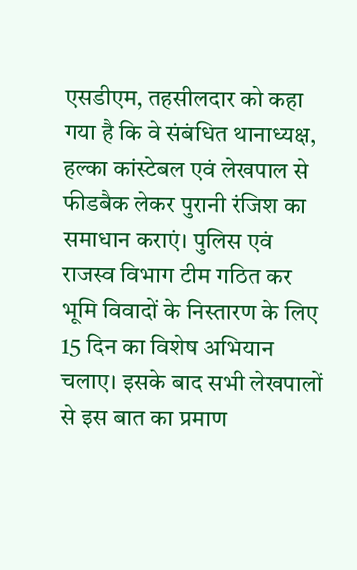एसडीएम, तहसीलदार को कहा गया है कि वे संबंधित थानाध्यक्ष, हल्का कांस्टेबल एवं लेखपाल से फीडबैक लेकर पुरानी रंजिश का समाधान कराएं। पुलिस एवं राजस्व विभाग टीम गठित कर भूमि विवादों के निस्तारण के लिए 15 दिन का विशेष अभियान चलाए। इसके बाद सभी लेखपालों से इस बात का प्रमाण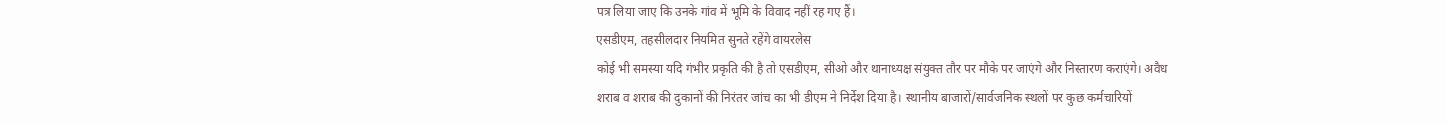पत्र लिया जाए कि उनके गांव में भूमि के विवाद नहीं रह गए हैं।
एसडीएम, तहसीलदार नियमित सुनते रहेंगे वायरलेस
कोई भी समस्या यदि गंभीर प्रकृति की है तो एसडीएम, सीओ और थानाध्यक्ष संयुक्त तौर पर मौके पर जाएंगे और निस्तारण कराएंगे। अवैध शराब व शराब की दुकानों की निरंतर जांच का भी डीएम ने निर्देश दिया है। स्थानीय बाजारों/सार्वजनिक स्थलों पर कुछ कर्मचारियों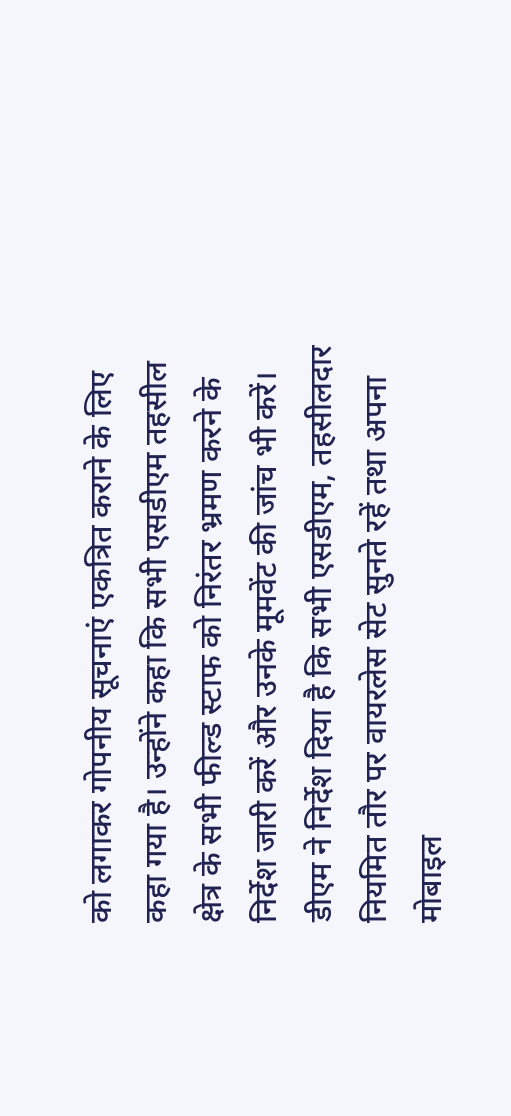को लगाकर गोपनीय सूचनाएं एकत्रित कराने के लिए कहा गया है। उन्होंने कहा कि सभी एसडीएम तहसील क्षेत्र के सभी फील्ड स्टाफ को निरंतर भ्रमण करने के निर्देश जारी करें और उनके मूमवेंट की जांच भी करें।
डीएम ने निर्देश दिया है कि सभी एसडीएम, तहसीलदार नियमित तौर पर वायरलेस सेट सुनते रहें तथा अपना मोबाइल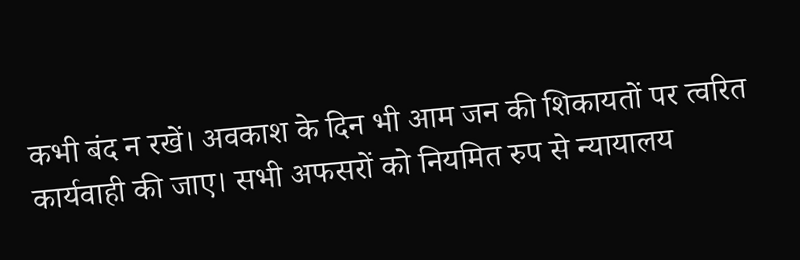कभी बंद न रखें। अवकाश के दिन भी आम जन की शिकायतों पर त्वरित कार्यवाही की जाए। सभी अफसरों को नियमित रुप से न्यायालय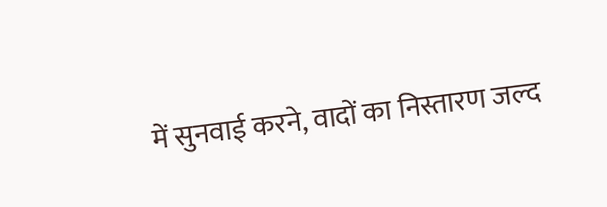में सुनवाई करने, वादों का निस्तारण जल्द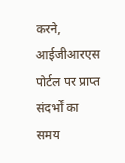करने, आईजीआरएस पोर्टल पर प्राप्त संदर्भों का समय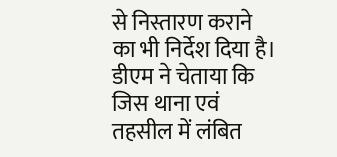से निस्तारण कराने का भी निर्देश दिया है।
डीएम ने चेताया कि जिस थाना एवं तहसील में लंबित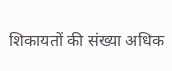शिकायतों की संख्या अधिक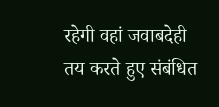रहेगी वहां जवाबदेही तय करते हुए संबंधित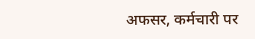अफसर, कर्मचारी पर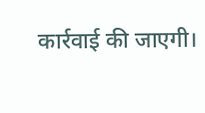कार्रवाई की जाएगी।